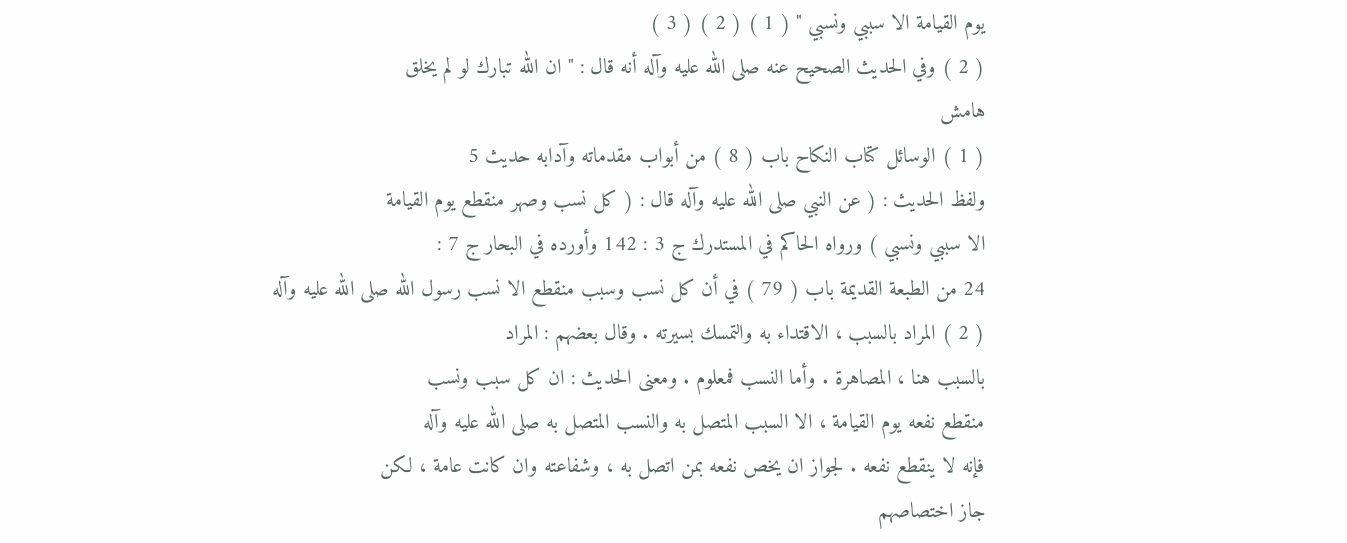يوم القيامة الا سببي ونسبي " ( 1 ) ( 2 ) ( 3 )
( 2 ) وفي الحديث الصحيح عنه صلى الله عليه وآله أنه قال : " ان الله تبارك لو لم يخلق
هامش
( 1 ) الوسائل كتاب النكاح باب ( 8 ) من أبواب مقدماته وآدابه حديث 5
ولفظ الحديث : ( عن النبي صلى الله عليه وآله قال : ( كل نسب وصهر منقطع يوم القيامة
الا سببي ونسبي ) ورواه الحاكم في المستدرك ج 3 : 142 وأورده في البحار ج 7 :
24 من الطبعة القديمة باب ( 79 ) في أن كل نسب وسبب منقطع الا نسب رسول الله صلى الله عليه وآله
( 2 ) المراد بالسبب ، الاقتداء به والتمسك بسيرته . وقال بعضهم : المراد
بالسبب هنا ، المصاهرة . وأما النسب فمعلوم . ومعنى الحديث : ان كل سبب ونسب
منقطع نفعه يوم القيامة ، الا السبب المتصل به والنسب المتصل به صلى الله عليه وآله
فإنه لا ينقطع نفعه . لجواز ان يخص نفعه بمن اتصل به ، وشفاعته وان كانت عامة ، لكن
جاز اختصاصهم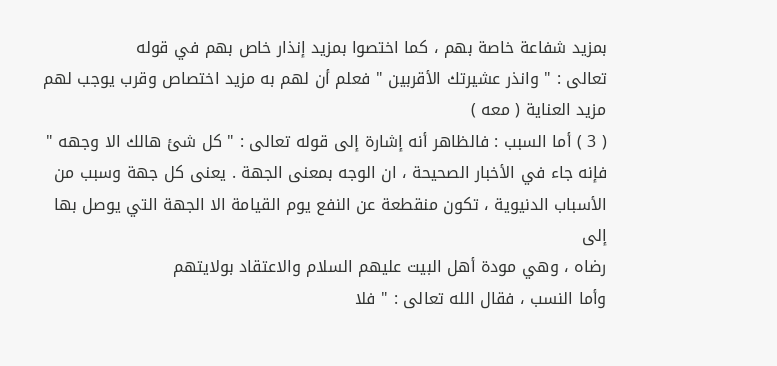بمزيد شفاعة خاصة بهم ، كما اختصوا بمزيد إنذار خاص بهم في قوله
تعالى : " وانذر عشيرتك الأقربين " فعلم أن لهم به مزيد اختصاص وقرب يوجب لهم
مزيد العناية ( معه )
( 3 ) أما السبب : فالظاهر أنه إشارة إلى قوله تعالى : " كل شئ هالك الا وجهه "
فإنه جاء في الأخبار الصحيحة ، ان الوجه بمعنى الجهة . يعنى كل جهة وسبب من
الأسباب الدنيوية ، تكون منقطعة عن النفع يوم القيامة الا الجهة التي يوصل بها إلى
رضاه ، وهي مودة أهل البيت عليهم السلام والاعتقاد بولايتهم
وأما النسب ، فقال الله تعالى : " فلا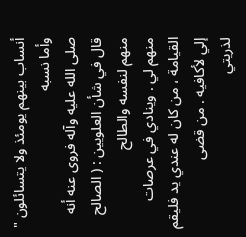أنساب بينهم يومئذ ولا يتسائلون " وأما نسبه
صلى الله عليه وآله فروى عنه أنه قال في شأن العلويين : ( الصالح منهم لنفسه والطالح
منهم لي . وينادي في عرصات القيامة ، من كان له عندي يد فليقم إلي لأكافيه . من قضى
لذريتي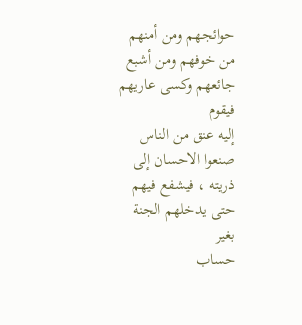حوائجهم ومن أمنهم من خوفهم ومن أشبع جائعهم وكسى عاريهم فيقوم
إليه عنق من الناس صنعوا الاحسان إلى ذريته ، فيشفع فيهم حتى يدخلهم الجنة بغير
حساب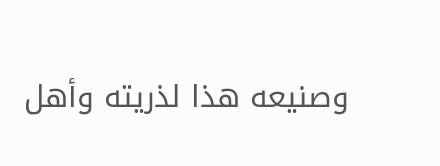وصنيعه هذا لذريته وأهل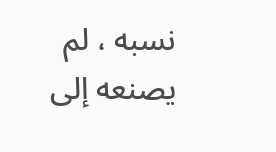نسبه ، لم يصنعه إلى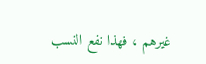غيرهم ، فهذا نفع النسب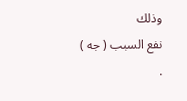وذلك
نفع السبب ( جه ) .